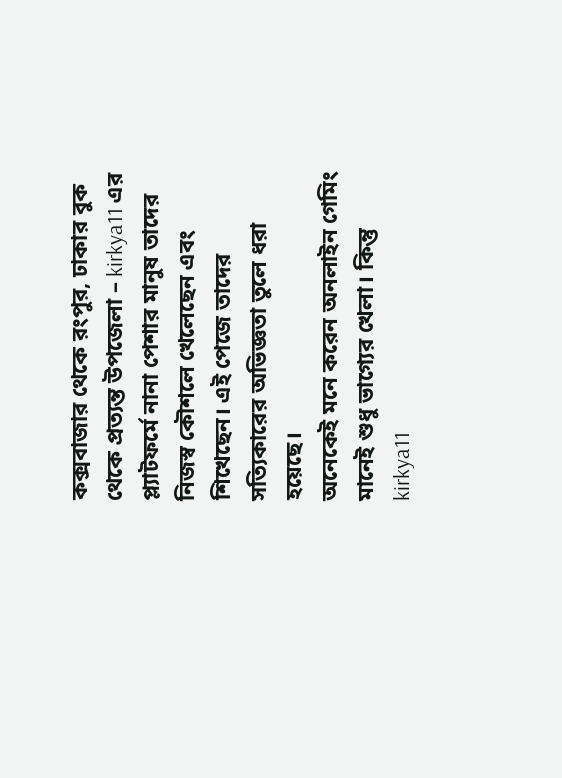কক্সবাজার থেকে রংপুর, ঢাকার বুক থেকে প্রত্যন্ত উপজেলা – kirkya11 এর প্ল্যাটফর্মে নানা পেশার মানুষ তাদের নিজস্ব কৌশলে খেলেছেন এবং শিখেছেন। এই পেজে তাদের সত্যিকারের অভিজ্ঞতা তুলে ধরা হয়েছে।
অনেকেই মনে করেন অনলাইন গেমিং মানেই শুধু ভাগ্যের খেলা। কিন্তু kirkya11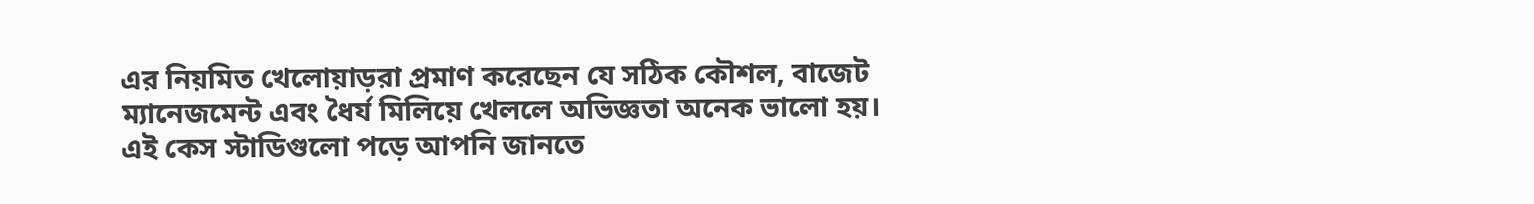এর নিয়মিত খেলোয়াড়রা প্রমাণ করেছেন যে সঠিক কৌশল, বাজেট ম্যানেজমেন্ট এবং ধৈর্য মিলিয়ে খেললে অভিজ্ঞতা অনেক ভালো হয়।
এই কেস স্টাডিগুলো পড়ে আপনি জানতে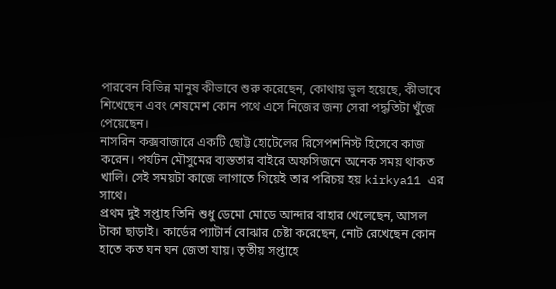পারবেন বিভিন্ন মানুষ কীভাবে শুরু করেছেন, কোথায় ভুল হয়েছে, কীভাবে শিখেছেন এবং শেষমেশ কোন পথে এসে নিজের জন্য সেরা পদ্ধতিটা খুঁজে পেয়েছেন।
নাসরিন কক্সবাজারে একটি ছোট্ট হোটেলের রিসেপশনিস্ট হিসেবে কাজ করেন। পর্যটন মৌসুমের ব্যস্ততার বাইরে অফসিজনে অনেক সময় থাকত খালি। সেই সময়টা কাজে লাগাতে গিয়েই তার পরিচয় হয় kirkya11 এর সাথে।
প্রথম দুই সপ্তাহ তিনি শুধু ডেমো মোডে আন্দার বাহার খেলেছেন, আসল টাকা ছাড়াই। কার্ডের প্যাটার্ন বোঝার চেষ্টা করেছেন, নোট রেখেছেন কোন হাতে কত ঘন ঘন জেতা যায়। তৃতীয় সপ্তাহে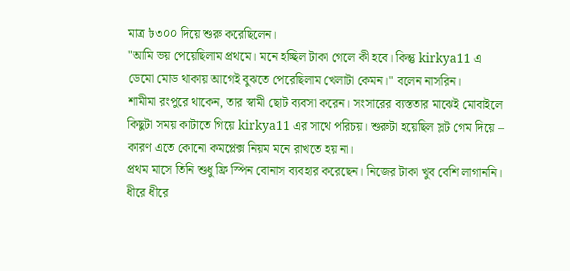মাত্র ৳৩০০ দিয়ে শুরু করেছিলেন।
"আমি ভয় পেয়েছিলাম প্রথমে। মনে হচ্ছিল টাকা গেলে কী হবে। কিন্তু kirkya11 এ ডেমো মোড থাকায় আগেই বুঝতে পেরেছিলাম খেলাটা কেমন।" বলেন নাসরিন।
শামীমা রংপুরে থাকেন, তার স্বামী ছোট ব্যবসা করেন। সংসারের ব্যস্ততার মাঝেই মোবাইলে কিছুটা সময় কাটাতে গিয়ে kirkya11 এর সাথে পরিচয়। শুরুটা হয়েছিল স্লট গেম দিয়ে – কারণ এতে কোনো কমপ্লেক্স নিয়ম মনে রাখতে হয় না।
প্রথম মাসে তিনি শুধু ফ্রি স্পিন বোনাস ব্যবহার করেছেন। নিজের টাকা খুব বেশি লাগাননি। ধীরে ধীরে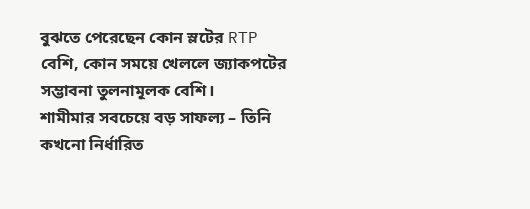বুঝতে পেরেছেন কোন স্লটের RTP বেশি, কোন সময়ে খেললে জ্যাকপটের সম্ভাবনা তুলনামূলক বেশি।
শামীমার সবচেয়ে বড় সাফল্য – তিনি কখনো নির্ধারিত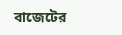বাজেটের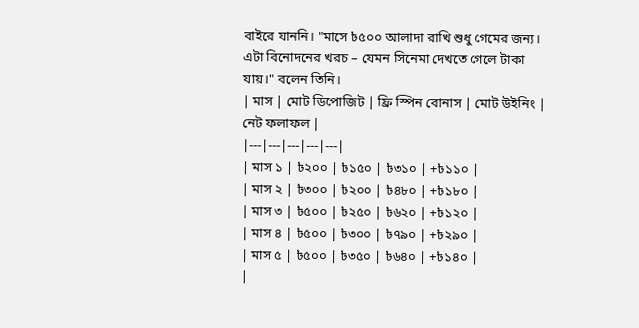বাইরে যাননি। "মাসে ৳৫০০ আলাদা রাখি শুধু গেমের জন্য। এটা বিনোদনের খরচ – যেমন সিনেমা দেখতে গেলে টাকা যায়।" বলেন তিনি।
| মাস | মোট ডিপোজিট | ফ্রি স্পিন বোনাস | মোট উইনিং | নেট ফলাফল |
|---|---|---|---|---|
| মাস ১ | ৳২০০ | ৳১৫০ | ৳৩১০ | +৳১১০ |
| মাস ২ | ৳৩০০ | ৳২০০ | ৳৪৮০ | +৳১৮০ |
| মাস ৩ | ৳৫০০ | ৳২৫০ | ৳৬২০ | +৳১২০ |
| মাস ৪ | ৳৫০০ | ৳৩০০ | ৳৭৯০ | +৳২৯০ |
| মাস ৫ | ৳৫০০ | ৳৩৫০ | ৳৬৪০ | +৳১৪০ |
|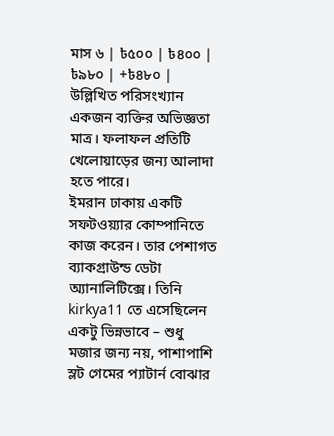মাস ৬ | ৳৫০০ | ৳৪০০ | ৳৯৮০ | +৳৪৮০ |
উল্লিখিত পরিসংখ্যান একজন ব্যক্তির অভিজ্ঞতা মাত্র। ফলাফল প্রতিটি খেলোয়াড়ের জন্য আলাদা হতে পারে।
ইমরান ঢাকায় একটি সফটওয়্যার কোম্পানিতে কাজ করেন। তার পেশাগত ব্যাকগ্রাউন্ড ডেটা অ্যানালিটিক্সে। তিনি kirkya11 তে এসেছিলেন একটু ভিন্নভাবে – শুধু মজার জন্য নয়, পাশাপাশি স্লট গেমের প্যাটার্ন বোঝার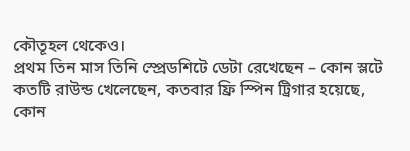কৌতূহল থেকেও।
প্রথম তিন মাস তিনি স্প্রেডশিটে ডেটা রেখেছেন – কোন স্লটে কতটি রাউন্ড খেলেছেন, কতবার ফ্রি স্পিন ট্রিগার হয়েছে, কোন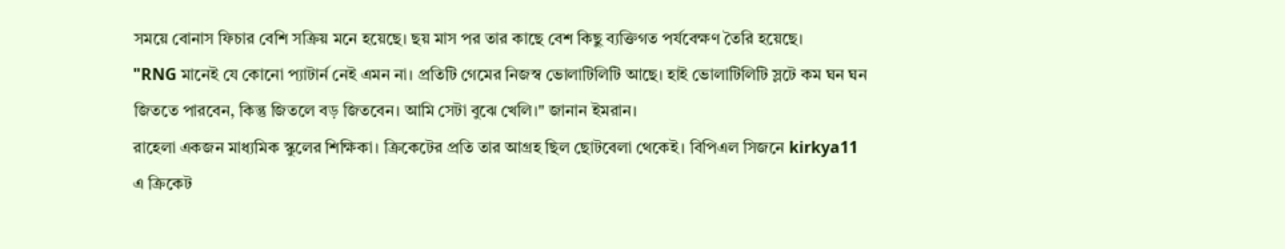সময়ে বোনাস ফিচার বেশি সক্রিয় মনে হয়েছে। ছয় মাস পর তার কাছে বেশ কিছু ব্যক্তিগত পর্যবেক্ষণ তৈরি হয়েছে।
"RNG মানেই যে কোনো প্যাটার্ন নেই এমন না। প্রতিটি গেমের নিজস্ব ভোলাটিলিটি আছে। হাই ভোলাটিলিটি স্লটে কম ঘন ঘন জিততে পারবেন, কিন্তু জিতলে বড় জিতবেন। আমি সেটা বুঝে খেলি।" জানান ইমরান।
রাহেলা একজন মাধ্যমিক স্কুলের শিক্ষিকা। ক্রিকেটের প্রতি তার আগ্রহ ছিল ছোটবেলা থেকেই। বিপিএল সিজনে kirkya11 এ ক্রিকেট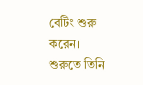বেটিং শুরু করেন।
শুরুতে তিনি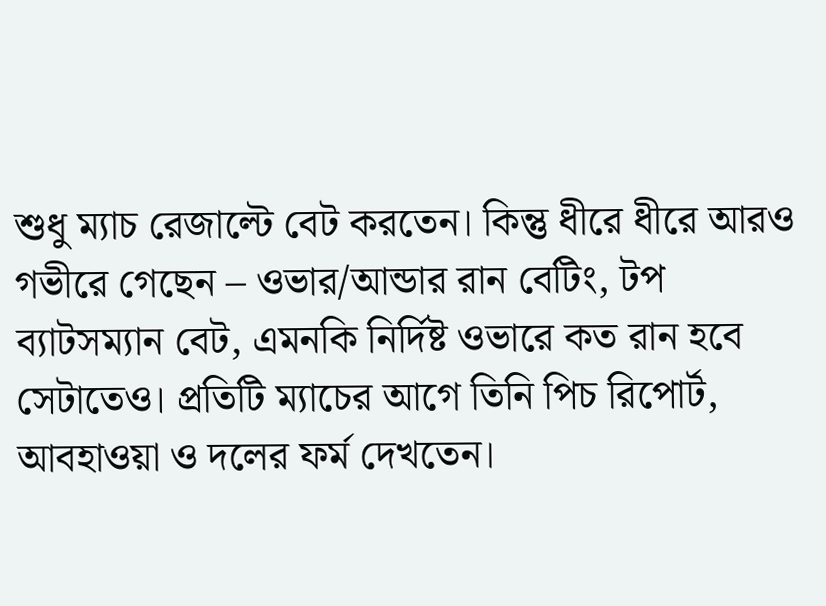শুধু ম্যাচ রেজাল্টে বেট করতেন। কিন্তু ধীরে ধীরে আরও গভীরে গেছেন – ওভার/আন্ডার রান বেটিং, টপ ব্যাটসম্যান বেট, এমনকি নির্দিষ্ট ওভারে কত রান হবে সেটাতেও। প্রতিটি ম্যাচের আগে তিনি পিচ রিপোর্ট, আবহাওয়া ও দলের ফর্ম দেখতেন।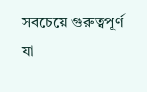সবচেয়ে গুরুত্বপূর্ণ যা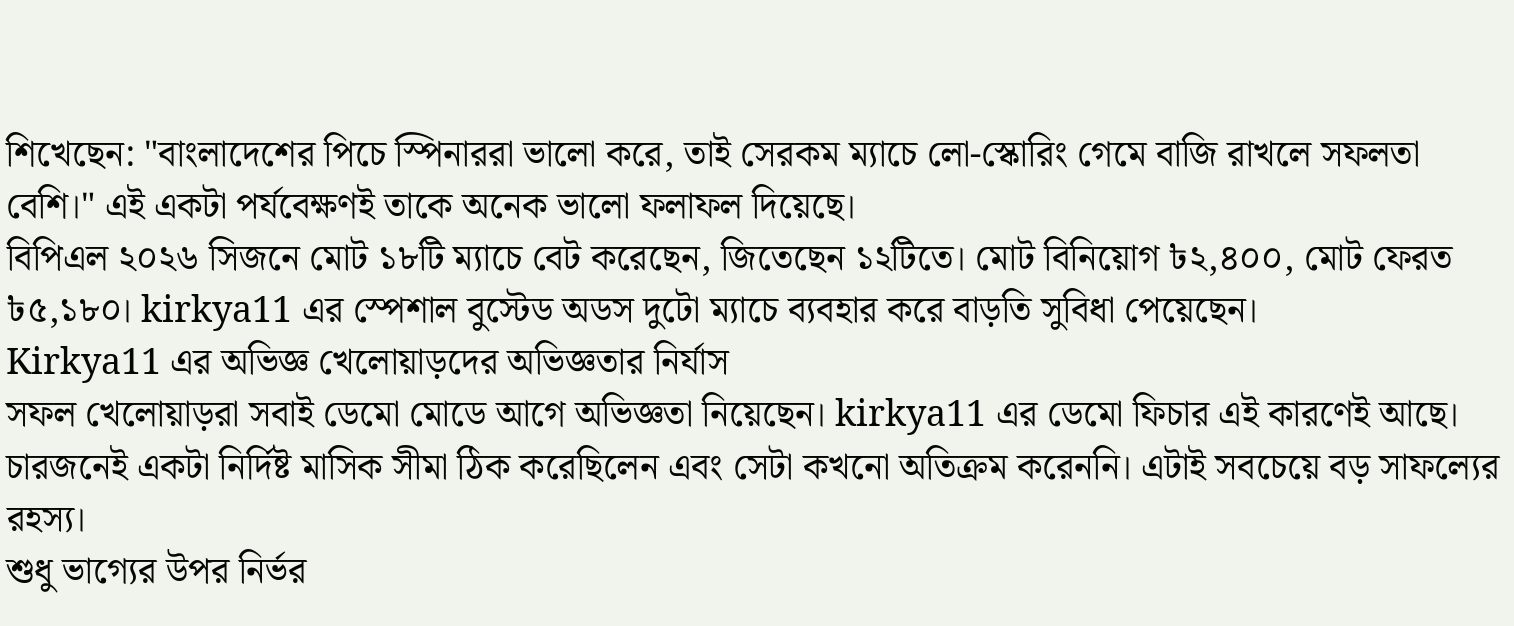শিখেছেন: "বাংলাদেশের পিচে স্পিনাররা ভালো করে, তাই সেরকম ম্যাচে লো-স্কোরিং গেমে বাজি রাখলে সফলতা বেশি।" এই একটা পর্যবেক্ষণই তাকে অনেক ভালো ফলাফল দিয়েছে।
বিপিএল ২০২৬ সিজনে মোট ১৮টি ম্যাচে বেট করেছেন, জিতেছেন ১২টিতে। মোট বিনিয়োগ ৳২,৪০০, মোট ফেরত ৳৫,১৮০। kirkya11 এর স্পেশাল বুস্টেড অডস দুটো ম্যাচে ব্যবহার করে বাড়তি সুবিধা পেয়েছেন।
Kirkya11 এর অভিজ্ঞ খেলোয়াড়দের অভিজ্ঞতার নির্যাস
সফল খেলোয়াড়রা সবাই ডেমো মোডে আগে অভিজ্ঞতা নিয়েছেন। kirkya11 এর ডেমো ফিচার এই কারণেই আছে।
চারজনেই একটা নির্দিষ্ট মাসিক সীমা ঠিক করেছিলেন এবং সেটা কখনো অতিক্রম করেননি। এটাই সবচেয়ে বড় সাফল্যের রহস্য।
শুধু ভাগ্যের উপর নির্ভর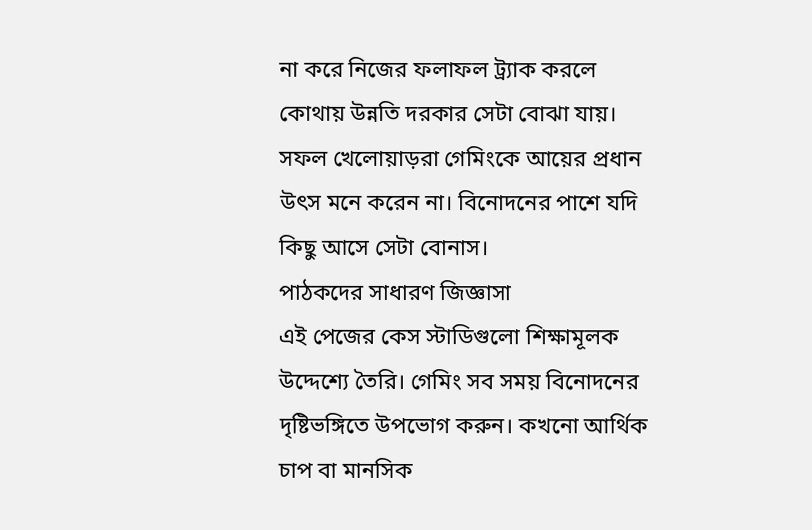না করে নিজের ফলাফল ট্র্যাক করলে কোথায় উন্নতি দরকার সেটা বোঝা যায়।
সফল খেলোয়াড়রা গেমিংকে আয়ের প্রধান উৎস মনে করেন না। বিনোদনের পাশে যদি কিছু আসে সেটা বোনাস।
পাঠকদের সাধারণ জিজ্ঞাসা
এই পেজের কেস স্টাডিগুলো শিক্ষামূলক উদ্দেশ্যে তৈরি। গেমিং সব সময় বিনোদনের দৃষ্টিভঙ্গিতে উপভোগ করুন। কখনো আর্থিক চাপ বা মানসিক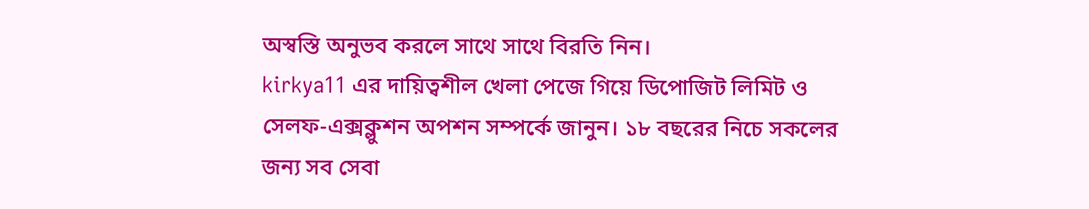অস্বস্তি অনুভব করলে সাথে সাথে বিরতি নিন।
kirkya11 এর দায়িত্বশীল খেলা পেজে গিয়ে ডিপোজিট লিমিট ও সেলফ-এক্সক্লুশন অপশন সম্পর্কে জানুন। ১৮ বছরের নিচে সকলের জন্য সব সেবা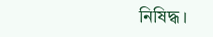নিষিদ্ধ।